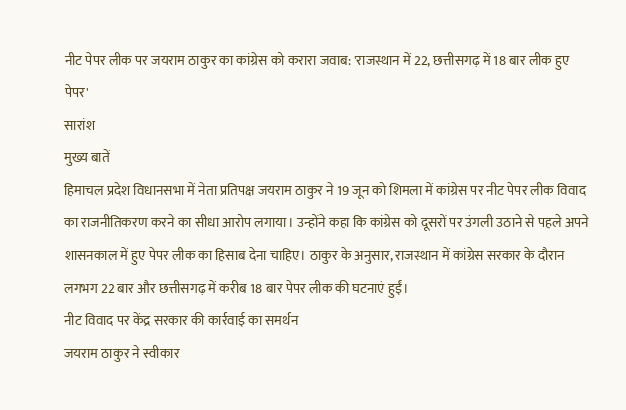नीट पेपर लीक पर जयराम ठाकुर का कांग्रेस को करारा जवाब: 'राजस्थान में 22, छत्तीसगढ़ में 18 बार लीक हुए पेपर'
सारांश
मुख्य बातें
हिमाचल प्रदेश विधानसभा में नेता प्रतिपक्ष जयराम ठाकुर ने 19 जून को शिमला में कांग्रेस पर नीट पेपर लीक विवाद का राजनीतिकरण करने का सीधा आरोप लगाया। उन्होंने कहा कि कांग्रेस को दूसरों पर उंगली उठाने से पहले अपने शासनकाल में हुए पेपर लीक का हिसाब देना चाहिए। ठाकुर के अनुसार, राजस्थान में कांग्रेस सरकार के दौरान लगभग 22 बार और छत्तीसगढ़ में करीब 18 बार पेपर लीक की घटनाएं हुईं।
नीट विवाद पर केंद्र सरकार की कार्रवाई का समर्थन
जयराम ठाकुर ने स्वीकार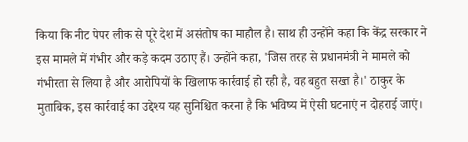किया कि नीट पेपर लीक से पूरे देश में असंतोष का माहौल है। साथ ही उन्होंने कहा कि केंद्र सरकार ने इस मामले में गंभीर और कड़े कदम उठाए हैं। उन्होंने कहा, 'जिस तरह से प्रधानमंत्री ने मामले को गंभीरता से लिया है और आरोपियों के खिलाफ कार्रवाई हो रही है, वह बहुत सख्त है।' ठाकुर के मुताबिक, इस कार्रवाई का उद्देश्य यह सुनिश्चित करना है कि भविष्य में ऐसी घटनाएं न दोहराई जाएं।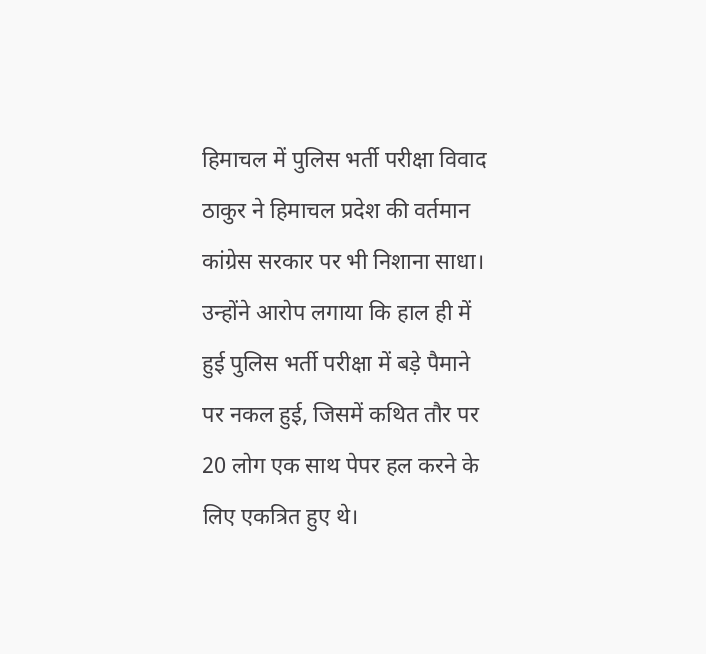हिमाचल में पुलिस भर्ती परीक्षा विवाद
ठाकुर ने हिमाचल प्रदेश की वर्तमान कांग्रेस सरकार पर भी निशाना साधा। उन्होंने आरोप लगाया कि हाल ही में हुई पुलिस भर्ती परीक्षा में बड़े पैमाने पर नकल हुई, जिसमें कथित तौर पर 20 लोग एक साथ पेपर हल करने के लिए एकत्रित हुए थे।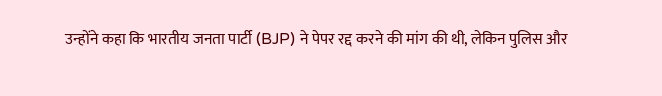उन्होंने कहा कि भारतीय जनता पार्टी (BJP) ने पेपर रद्द करने की मांग की थी, लेकिन पुलिस और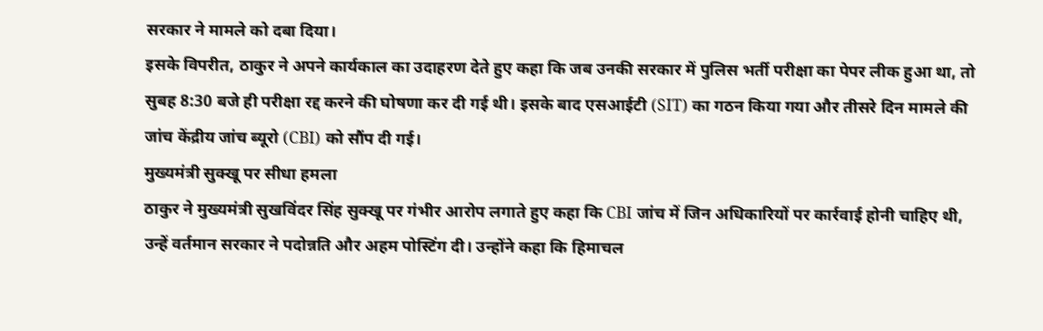सरकार ने मामले को दबा दिया।
इसके विपरीत, ठाकुर ने अपने कार्यकाल का उदाहरण देते हुए कहा कि जब उनकी सरकार में पुलिस भर्ती परीक्षा का पेपर लीक हुआ था, तो सुबह 8:30 बजे ही परीक्षा रद्द करने की घोषणा कर दी गई थी। इसके बाद एसआईटी (SIT) का गठन किया गया और तीसरे दिन मामले की जांच केंद्रीय जांच ब्यूरो (CBI) को सौंप दी गई।
मुख्यमंत्री सुक्खू पर सीधा हमला
ठाकुर ने मुख्यमंत्री सुखविंदर सिंह सुक्खू पर गंभीर आरोप लगाते हुए कहा कि CBI जांच में जिन अधिकारियों पर कार्रवाई होनी चाहिए थी, उन्हें वर्तमान सरकार ने पदोन्नति और अहम पोस्टिंग दी। उन्होंने कहा कि हिमाचल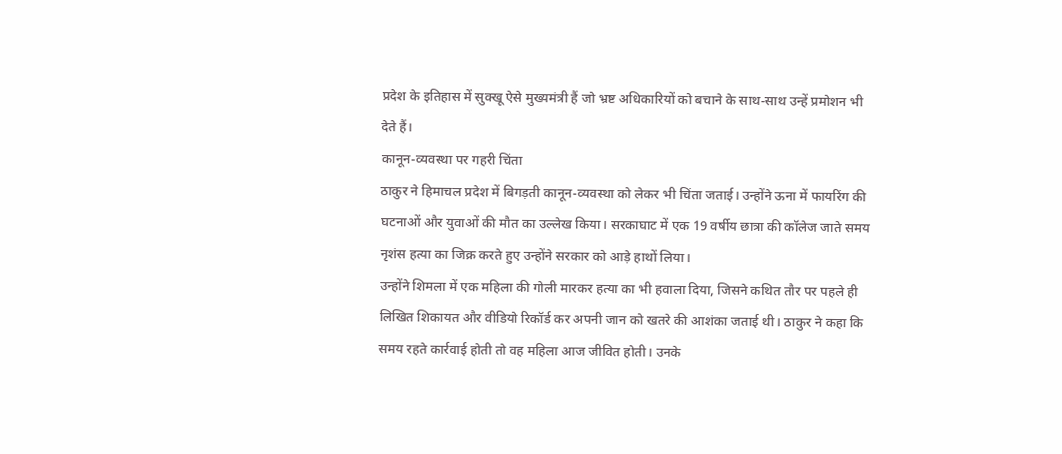प्रदेश के इतिहास में सुक्खू ऐसे मुख्यमंत्री हैं जो भ्रष्ट अधिकारियों को बचाने के साथ-साथ उन्हें प्रमोशन भी देते हैं।
कानून-व्यवस्था पर गहरी चिंता
ठाकुर ने हिमाचल प्रदेश में बिगड़ती कानून-व्यवस्था को लेकर भी चिंता जताई। उन्होंने ऊना में फायरिंग की घटनाओं और युवाओं की मौत का उल्लेख किया। सरकाघाट में एक 19 वर्षीय छात्रा की कॉलेज जाते समय नृशंस हत्या का जिक्र करते हुए उन्होंने सरकार को आड़े हाथों लिया।
उन्होंने शिमला में एक महिला की गोली मारकर हत्या का भी हवाला दिया, जिसने कथित तौर पर पहले ही लिखित शिकायत और वीडियो रिकॉर्ड कर अपनी जान को खतरे की आशंका जताई थी। ठाकुर ने कहा कि समय रहते कार्रवाई होती तो वह महिला आज जीवित होती। उनके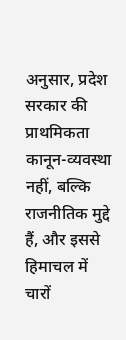अनुसार, प्रदेश सरकार की प्राथमिकता कानून-व्यवस्था नहीं, बल्कि राजनीतिक मुद्दे हैं, और इससे हिमाचल में चारों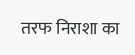तरफ निराशा का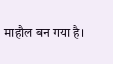माहौल बन गया है।